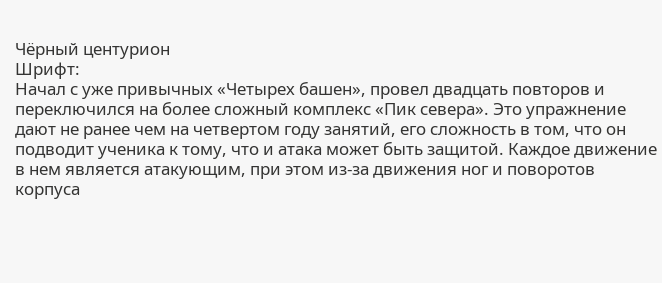Чёрный центурион
Шрифт:
Начал с уже привычных «Четырех башен», провел двадцать повторов и переключился на более сложный комплекс «Пик севера». Это упражнение дают не ранее чем на четвертом году занятий, его сложность в том, что он подводит ученика к тому, что и атака может быть защитой. Каждое движение в нем является атакующим, при этом из-за движения ног и поворотов корпуса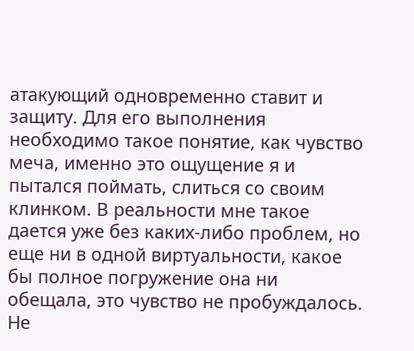атакующий одновременно ставит и защиту. Для его выполнения необходимо такое понятие, как чувство меча, именно это ощущение я и пытался поймать, слиться со своим клинком. В реальности мне такое дается уже без каких-либо проблем, но еще ни в одной виртуальности, какое бы полное погружение она ни обещала, это чувство не пробуждалось. Не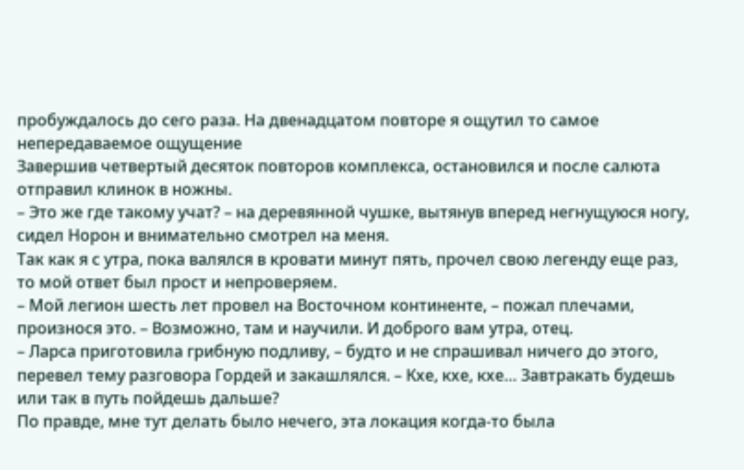пробуждалось до сего раза. На двенадцатом повторе я ощутил то самое непередаваемое ощущение
Завершив четвертый десяток повторов комплекса, остановился и после салюта отправил клинок в ножны.
– Это же где такому учат? – на деревянной чушке, вытянув вперед негнущуюся ногу, сидел Норон и внимательно смотрел на меня.
Так как я с утра, пока валялся в кровати минут пять, прочел свою легенду еще раз, то мой ответ был прост и непроверяем.
– Мой легион шесть лет провел на Восточном континенте, – пожал плечами, произнося это. – Возможно, там и научили. И доброго вам утра, отец.
– Ларса приготовила грибную подливу, – будто и не спрашивал ничего до этого, перевел тему разговора Гордей и закашлялся. – Кхе, кхе, кхе… Завтракать будешь или так в путь пойдешь дальше?
По правде, мне тут делать было нечего, эта локация когда-то была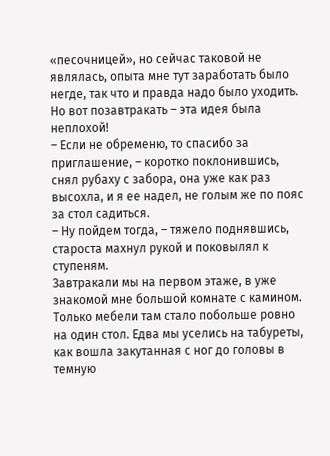«песочницей», но сейчас таковой не являлась, опыта мне тут заработать было негде, так что и правда надо было уходить. Но вот позавтракать – эта идея была неплохой!
– Если не обременю, то спасибо за приглашение, – коротко поклонившись, снял рубаху с забора, она уже как раз высохла, и я ее надел, не голым же по пояс за стол садиться.
– Ну пойдем тогда, – тяжело поднявшись, староста махнул рукой и поковылял к ступеням.
Завтракали мы на первом этаже, в уже знакомой мне большой комнате с камином. Только мебели там стало побольше ровно на один стол. Едва мы уселись на табуреты, как вошла закутанная с ног до головы в темную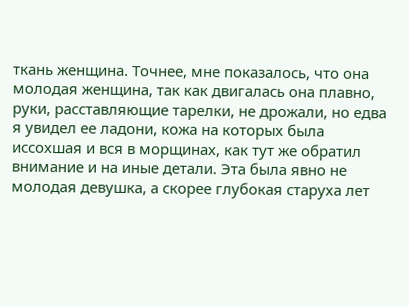ткань женщина. Точнее, мне показалось, что она молодая женщина, так как двигалась она плавно, руки, расставляющие тарелки, не дрожали, но едва я увидел ее ладони, кожа на которых была иссохшая и вся в морщинах, как тут же обратил внимание и на иные детали. Эта была явно не молодая девушка, а скорее глубокая старуха лет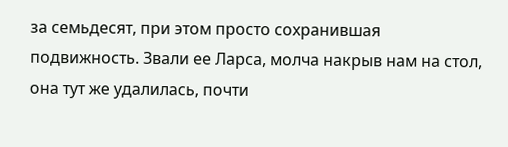за семьдесят, при этом просто сохранившая подвижность. Звали ее Ларса, молча накрыв нам на стол, она тут же удалилась, почти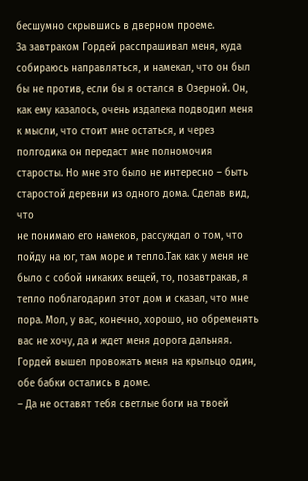бесшумно скрывшись в дверном проеме.
За завтраком Гордей расспрашивал меня, куда собираюсь направляться, и намекал, что он был бы не против, если бы я остался в Озерной. Он, как ему казалось, очень издалека подводил меня к мысли, что стоит мне остаться, и через полгодика он передаст мне полномочия старосты. Но мне это было не интересно – быть старостой деревни из одного дома. Сделав вид, что
не понимаю его намеков, рассуждал о том, что пойду на юг, там море и тепло.Так как у меня не было с собой никаких вещей, то, позавтракав, я тепло поблагодарил этот дом и сказал, что мне пора. Мол, у вас, конечно, хорошо, но обременять вас не хочу, да и ждет меня дорога дальняя. Гордей вышел провожать меня на крыльцо один, обе бабки остались в доме.
– Да не оставят тебя светлые боги на твоей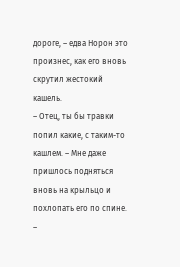дороге, – едва Норон это произнес, как его вновь скрутил жестокий кашель.
– Отец, ты бы травки попил какие, с таким-то кашлем. – Мне даже пришлось подняться вновь на крыльцо и похлопать его по спине.
–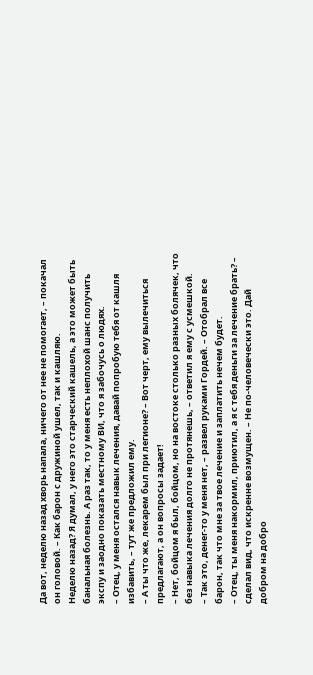Да вот, неделю назад хворь напала, ничего от нее не помогает, – покачал он головой. – Как барон с дружиной ушел, так и кашляю.
Неделю назад? Я думал, у него это старческий кашель, а это может быть банальная болезнь. А раз так, то у меня есть неплохой шанс получить экспу и заодно показать местному ВИ, что я забочусь о людях.
– Отец, у меня остался навык лечения, давай попробую тебя от кашля избавить, – тут же предложил ему.
– А ты что же, лекарем был при легионе? – Вот черт, ему вылечиться предлагают, а он вопросы задает!
– Нет, бойцом я был, бойцом, но на востоке столько разных болячек, что без навыка лечения долго не протянешь, – ответил я ему с усмешкой.
– Так это, денег-то у меня нет, – развел руками Гордей. – Отобрал все барон, так что мне за твое лечение и заплатить нечем будет.
– Отец, ты меня накормил, приютил, а я с тебя деньги за лечение брать? – сделал вид, что искренне возмущен. – Не по-человечески это. Дай добром на добро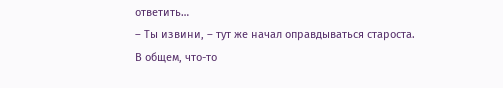ответить…
– Ты извини, – тут же начал оправдываться староста.
В общем, что-то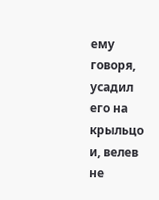ему говоря, усадил его на крыльцо и, велев не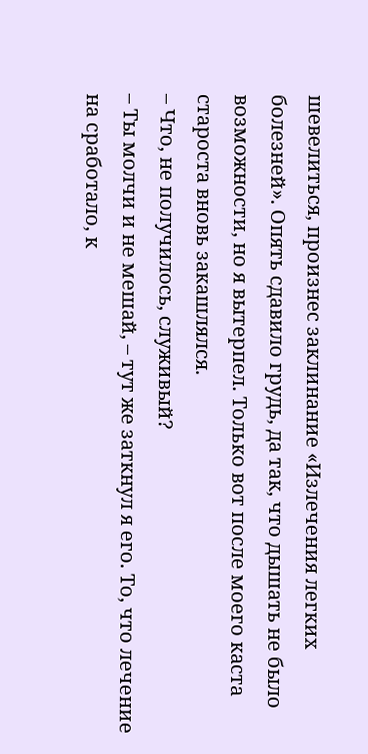шевелиться, произнес заклинание «Излечения легких болезней». Опять сдавило грудь, да так, что дышать не было возможности, но я вытерпел. Только вот после моего каста староста вновь закашлялся.
– Что, не получилось, служивый?
– Ты молчи и не мешай, – тут же заткнул я его. То, что лечение на сработало, к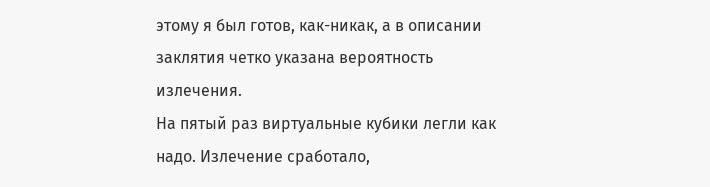этому я был готов, как-никак, а в описании заклятия четко указана вероятность излечения.
На пятый раз виртуальные кубики легли как надо. Излечение сработало,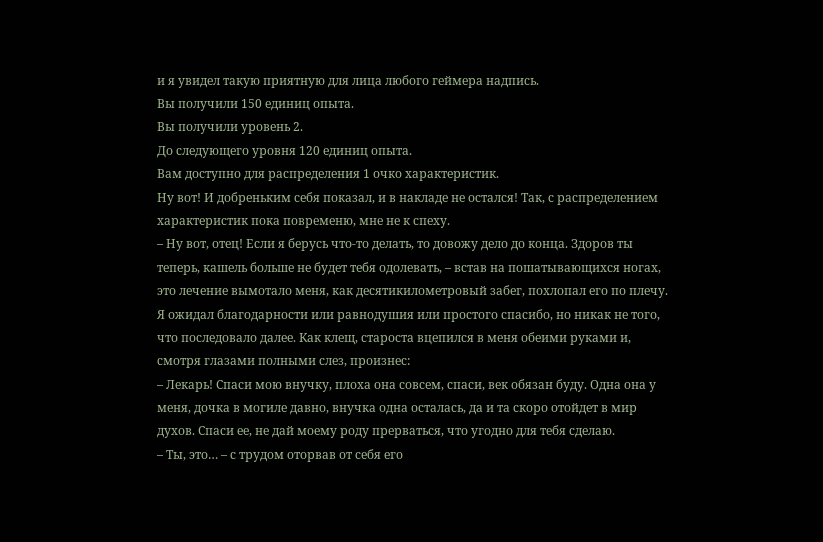и я увидел такую приятную для лица любого геймера надпись.
Вы получили 150 единиц опыта.
Вы получили уровень 2.
До следующего уровня 120 единиц опыта.
Вам доступно для распределения 1 очко характеристик.
Ну вот! И добреньким себя показал, и в накладе не остался! Так, с распределением характеристик пока повременю, мне не к спеху.
– Ну вот, отец! Если я берусь что-то делать, то довожу дело до конца. Здоров ты теперь, кашель больше не будет тебя одолевать, – встав на пошатывающихся ногах, это лечение вымотало меня, как десятикилометровый забег, похлопал его по плечу.
Я ожидал благодарности или равнодушия или простого спасибо, но никак не того, что последовало далее. Как клещ, староста вцепился в меня обеими руками и, смотря глазами полными слез, произнес:
– Лекарь! Спаси мою внучку, плоха она совсем, спаси, век обязан буду. Одна она у меня, дочка в могиле давно, внучка одна осталась, да и та скоро отойдет в мир духов. Спаси ее, не дай моему роду прерваться, что угодно для тебя сделаю.
– Ты, это… – с трудом оторвав от себя его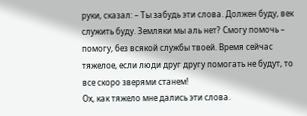руки, сказал: – Ты забудь эти слова. Должен буду, век служить буду. Земляки мы аль нет? Смогу помочь – помогу, без всякой службы твоей. Время сейчас тяжелое, если люди друг другу помогать не будут, то все скоро зверями станем!
Ох, как тяжело мне дались эти слова.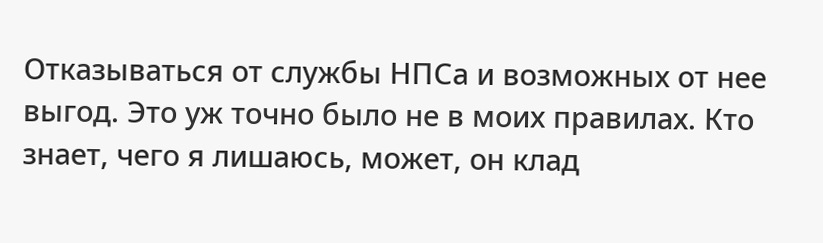Отказываться от службы НПСа и возможных от нее выгод. Это уж точно было не в моих правилах. Кто знает, чего я лишаюсь, может, он клад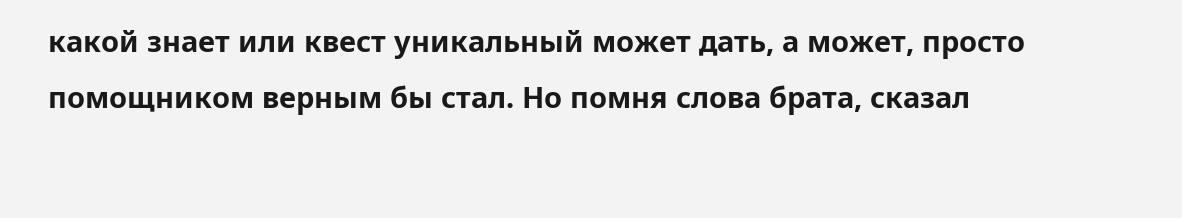какой знает или квест уникальный может дать, а может, просто помощником верным бы стал. Но помня слова брата, сказал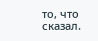то, что сказал.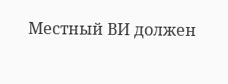Местный ВИ должен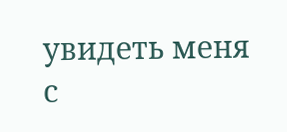увидеть меня с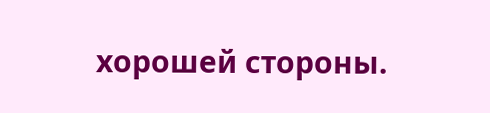хорошей стороны.